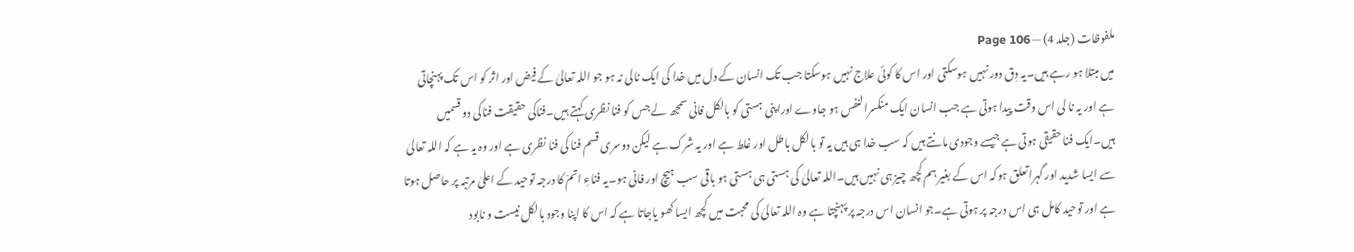ملفوظات (جلد 4) — Page 106
میں مبتلا ہو رہے ہیں۔یہ دِق دور نہیں ہوسکتی اور اس کا کوئی علاج نہیں ہوسکتا جب تک انسان کے دل میں خدا کی ایک نالی نہ ہو جو اللہ تعالیٰ کے فیض اور اثر کو اس تک پہنچاتی ہے اور یہ نا لی اس وقت پیدا ہوتی ہے جب انسان ایک منکسرالنفس ہو جاوے اوراپنی ہستی کو بالکل فانی سمجھ لے جس کو فنا نظری کہتے ہیں۔فناکی حقیقت فناکی دو قسمیں ہیں۔ایک فنا حقیقی ہوتی ہے جیسے وجودی مانتے ہیں کہ سب خدا ہی ہیں یہ تو بالکل باطل اور غلط ہے اور یہ شرک ہے لیکن دوسری قسم فنا کی فنا نظری ہے اور وہ یہ ہے کہ اللہ تعالیٰ سے ایسا شدید اور گہراتعلق ہوکہ اس کے بغیر ہم کچھ چیز ہی نہیں ہیں۔اللہ تعالیٰ کی ہستی ہی ہستی ہو باقی سب ہیچ اور فانی ہو۔یہ فناءِ اتمّ کا درجہ توحید کے اعلیٰ مرتبہ پر حاصل ہوتا ہے اور توحید کامل ہی اس درجہ پر ہوتی ہے۔جو انسان اس درجہ پر پہنچتا ہے وہ اللہ تعالیٰ کی محبت میں کچھ ایسا کھو یاجاتا ہے کہ اس کا اپنا وجود بالکل نیست و نابود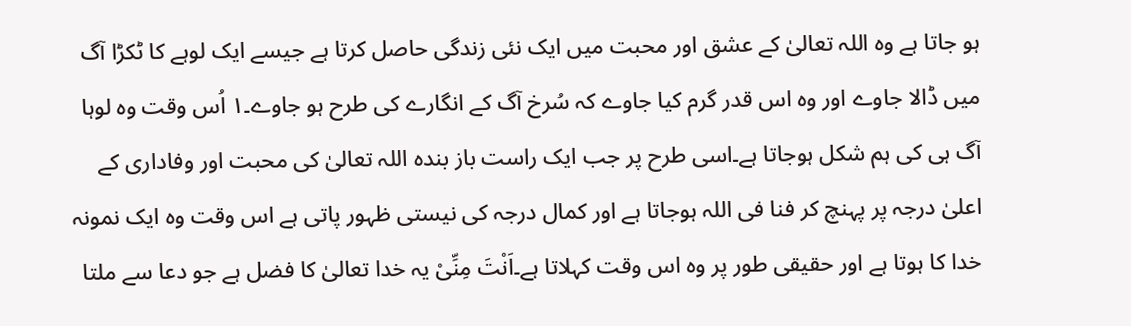ہو جاتا ہے وہ اللہ تعالیٰ کے عشق اور محبت میں ایک نئی زندگی حاصل کرتا ہے جیسے ایک لوہے کا ٹکڑا آگ میں ڈالا جاوے اور وہ اس قدر گرم کیا جاوے کہ سُرخ آگ کے انگارے کی طرح ہو جاوے۔۱ اُس وقت وہ لوہا آگ ہی کی ہم شکل ہوجاتا ہے۔اسی طرح پر جب ایک راست باز بندہ اللہ تعالیٰ کی محبت اور وفاداری کے اعلیٰ درجہ پر پہنچ کر فنا فی اللہ ہوجاتا ہے اور کمال درجہ کی نیستی ظہور پاتی ہے اس وقت وہ ایک نمونہ خدا کا ہوتا ہے اور حقیقی طور پر وہ اس وقت کہلاتا ہے۔اَنْتَ مِنِّیْ یہ خدا تعالیٰ کا فضل ہے جو دعا سے ملتا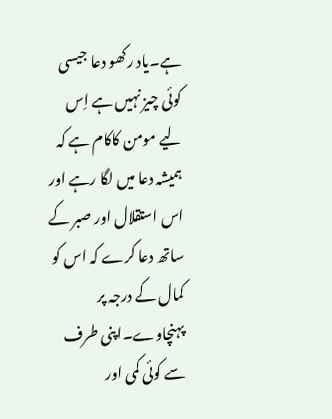ہے۔یاد رکھو دعا جیسی کوئی چیز نہیں ہے اِس لیے مومن کاکام ہے کہ ہمیشہ دعا میں لگا رہے اور اس استقلال اور صبر کے ساتھ دعا کرے کہ اس کو کمال کے درجہ پر پہنچاوے۔اپنی طرف سے کوئی کمی اور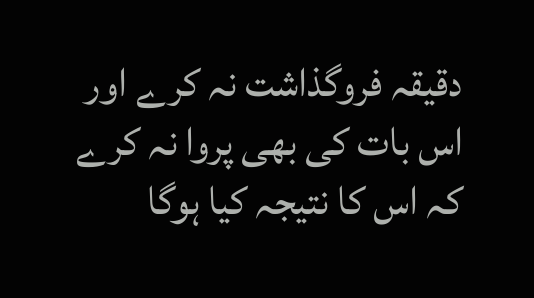دقیقہ فروگذاشت نہ کرے اور اس بات کی بھی پروا نہ کرے کہ اس کا نتیجہ کیا ہوگا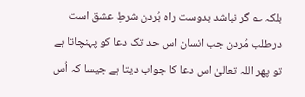بلکہ ؎ گر نباشد بدوست راہ بُردن شرطِ عشق است درطلب مُردن جب انسان اس حد تک دعا کو پہنچاتا ہے تو پھر اللہ تعالیٰ اس دعا کا جواب دیتا ہے جیسا کہ اُس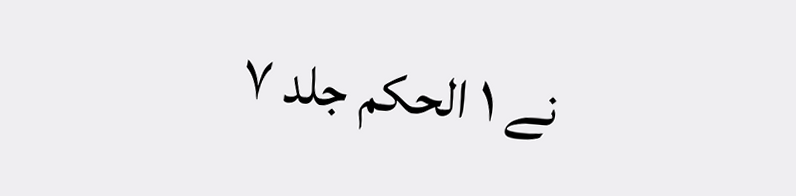نے ۱ الحکم جلد ۷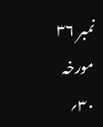نمبر ۳۶ مورخہ ۳۰؍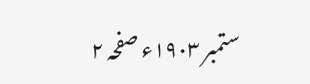ستمبر ۱۹۰۳ء صفحہ ۲